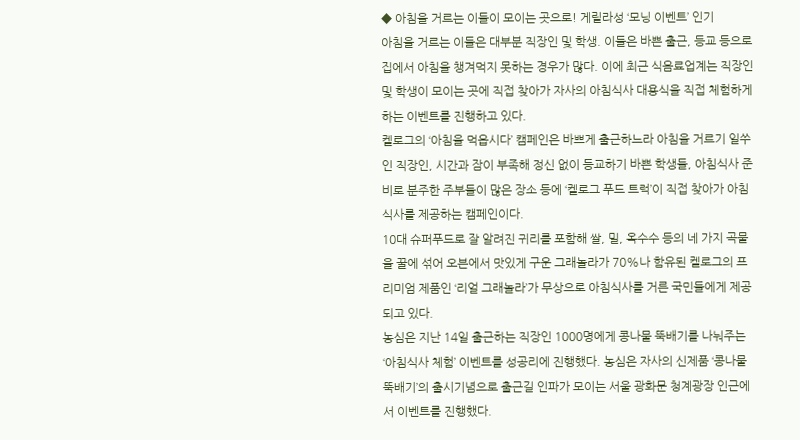◆ 아침을 거르는 이들이 모이는 곳으로! 게릴라성 ‘모닝 이벤트’ 인기
아침을 거르는 이들은 대부분 직장인 및 학생. 이들은 바쁜 출근, 등교 등으로 집에서 아침을 챙겨먹지 못하는 경우가 많다. 이에 최근 식음료업계는 직장인 및 학생이 모이는 곳에 직접 찾아가 자사의 아침식사 대용식을 직접 체험하게 하는 이벤트를 진행하고 있다.
켈로그의 ‘아침을 먹읍시다’ 캠페인은 바쁘게 출근하느라 아침을 거르기 일쑤인 직장인, 시간과 잠이 부족해 정신 없이 등교하기 바쁜 학생들, 아침식사 준비로 분주한 주부들이 많은 장소 등에 ‘켈로그 푸드 트럭’이 직접 찾아가 아침 식사를 제공하는 캠페인이다.
10대 슈퍼푸드로 잘 알려진 귀리를 포함해 쌀, 밀, 옥수수 등의 네 가지 곡물을 꿀에 섞어 오븐에서 맛있게 구운 그래놀라가 70%나 함유된 켈로그의 프리미엄 제품인 ‘리얼 그래놀라’가 무상으로 아침식사를 거른 국민들에게 제공되고 있다.
농심은 지난 14일 출근하는 직장인 1000명에게 콩나물 뚝배기를 나눠주는 ‘아침식사 체험’ 이벤트를 성공리에 진행했다. 농심은 자사의 신제품 ‘콩나물 뚝배기’의 출시기념으로 출근길 인파가 모이는 서울 광화문 청계광장 인근에서 이벤트를 진행했다.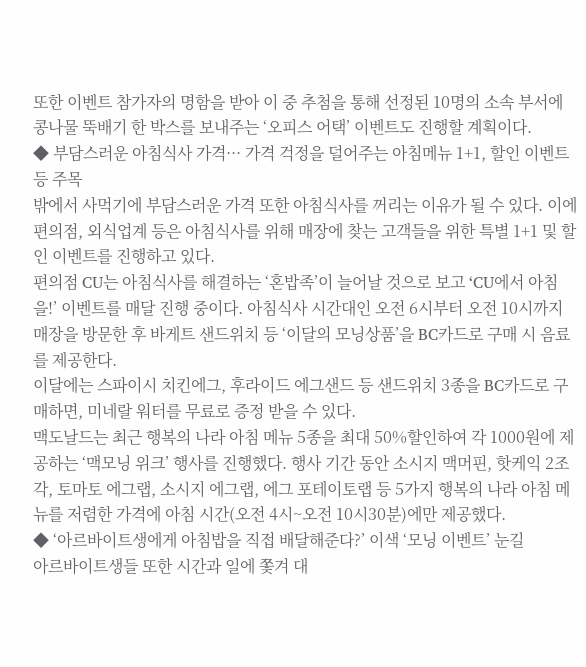또한 이벤트 참가자의 명함을 받아 이 중 추첨을 통해 선정된 10명의 소속 부서에 콩나물 뚝배기 한 박스를 보내주는 ‘오피스 어택’ 이벤트도 진행할 계획이다.
◆ 부담스러운 아침식사 가격··· 가격 걱정을 덜어주는 아침메뉴 1+1, 할인 이벤트 등 주목
밖에서 사먹기에 부담스러운 가격 또한 아침식사를 꺼리는 이유가 될 수 있다. 이에 편의점, 외식업계 등은 아침식사를 위해 매장에 찾는 고객들을 위한 특별 1+1 및 할인 이벤트를 진행하고 있다.
편의점 CU는 아침식사를 해결하는 ‘혼밥족’이 늘어날 것으로 보고 ‘CU에서 아침을!’ 이벤트를 매달 진행 중이다. 아침식사 시간대인 오전 6시부터 오전 10시까지 매장을 방문한 후 바게트 샌드위치 등 ‘이달의 모닝상품’을 BC카드로 구매 시 음료를 제공한다.
이달에는 스파이시 치킨에그, 후라이드 에그샌드 등 샌드위치 3종을 BC카드로 구매하면, 미네랄 워터를 무료로 증정 받을 수 있다.
맥도날드는 최근 행복의 나라 아침 메뉴 5종을 최대 50%할인하여 각 1000원에 제공하는 ‘맥모닝 위크’ 행사를 진행했다. 행사 기간 동안 소시지 맥머핀, 핫케익 2조각, 토마토 에그랩, 소시지 에그랩, 에그 포테이토랩 등 5가지 행복의 나라 아침 메뉴를 저렴한 가격에 아침 시간(오전 4시~오전 10시30분)에만 제공했다.
◆ ‘아르바이트생에게 아침밥을 직접 배달해준다?’ 이색 ‘모닝 이벤트’ 눈길
아르바이트생들 또한 시간과 일에 쫓겨 대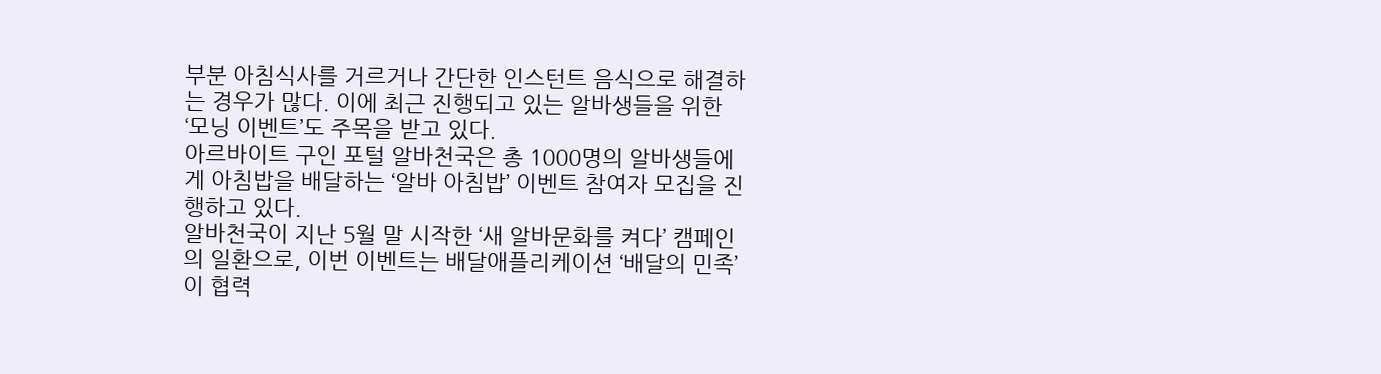부분 아침식사를 거르거나 간단한 인스턴트 음식으로 해결하는 경우가 많다. 이에 최근 진행되고 있는 알바생들을 위한 ‘모닝 이벤트’도 주목을 받고 있다.
아르바이트 구인 포털 알바천국은 총 1000명의 알바생들에게 아침밥을 배달하는 ‘알바 아침밥’ 이벤트 참여자 모집을 진행하고 있다.
알바천국이 지난 5월 말 시작한 ‘새 알바문화를 켜다’ 캠페인의 일환으로, 이번 이벤트는 배달애플리케이션 ‘배달의 민족’이 협력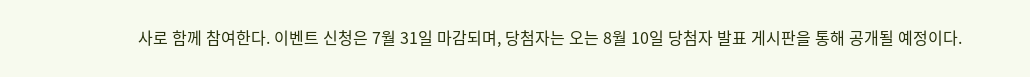사로 함께 참여한다. 이벤트 신청은 7월 31일 마감되며, 당첨자는 오는 8월 10일 당첨자 발표 게시판을 통해 공개될 예정이다.